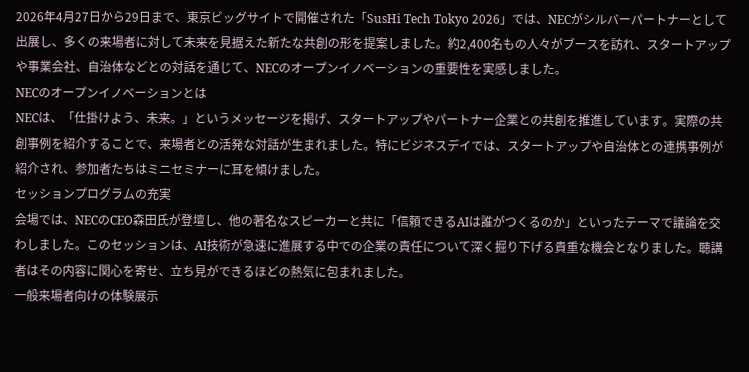2026年4月27日から29日まで、東京ビッグサイトで開催された「SusHi Tech Tokyo 2026」では、NECがシルバーパートナーとして出展し、多くの来場者に対して未来を見据えた新たな共創の形を提案しました。約2,400名もの人々がブースを訪れ、スタートアップや事業会社、自治体などとの対話を通じて、NECのオープンイノベーションの重要性を実感しました。
NECのオープンイノベーションとは
NECは、「仕掛けよう、未来。」というメッセージを掲げ、スタートアップやパートナー企業との共創を推進しています。実際の共創事例を紹介することで、来場者との活発な対話が生まれました。特にビジネスデイでは、スタートアップや自治体との連携事例が紹介され、参加者たちはミニセミナーに耳を傾けました。
セッションプログラムの充実
会場では、NECのCEO森田氏が登壇し、他の著名なスピーカーと共に「信頼できるAIは誰がつくるのか」といったテーマで議論を交わしました。このセッションは、AI技術が急速に進展する中での企業の責任について深く掘り下げる貴重な機会となりました。聴講者はその内容に関心を寄せ、立ち見ができるほどの熱気に包まれました。
一般来場者向けの体験展示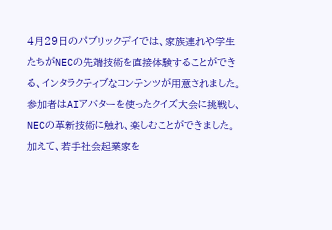4月29日のパブリックデイでは、家族連れや学生たちがNECの先端技術を直接体験することができる、インタラクティブなコンテンツが用意されました。参加者はAIアバターを使ったクイズ大会に挑戦し、NECの革新技術に触れ、楽しむことができました。加えて、若手社会起業家を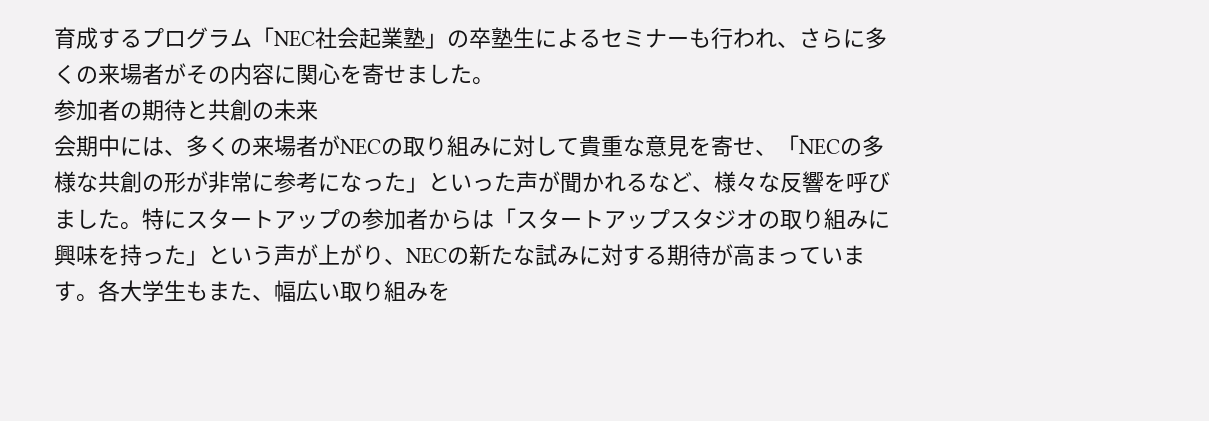育成するプログラム「NEC社会起業塾」の卒塾生によるセミナーも行われ、さらに多くの来場者がその内容に関心を寄せました。
参加者の期待と共創の未来
会期中には、多くの来場者がNECの取り組みに対して貴重な意見を寄せ、「NECの多様な共創の形が非常に参考になった」といった声が聞かれるなど、様々な反響を呼びました。特にスタートアップの参加者からは「スタートアップスタジオの取り組みに興味を持った」という声が上がり、NECの新たな試みに対する期待が高まっています。各大学生もまた、幅広い取り組みを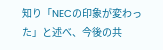知り「NECの印象が変わった」と述べ、今後の共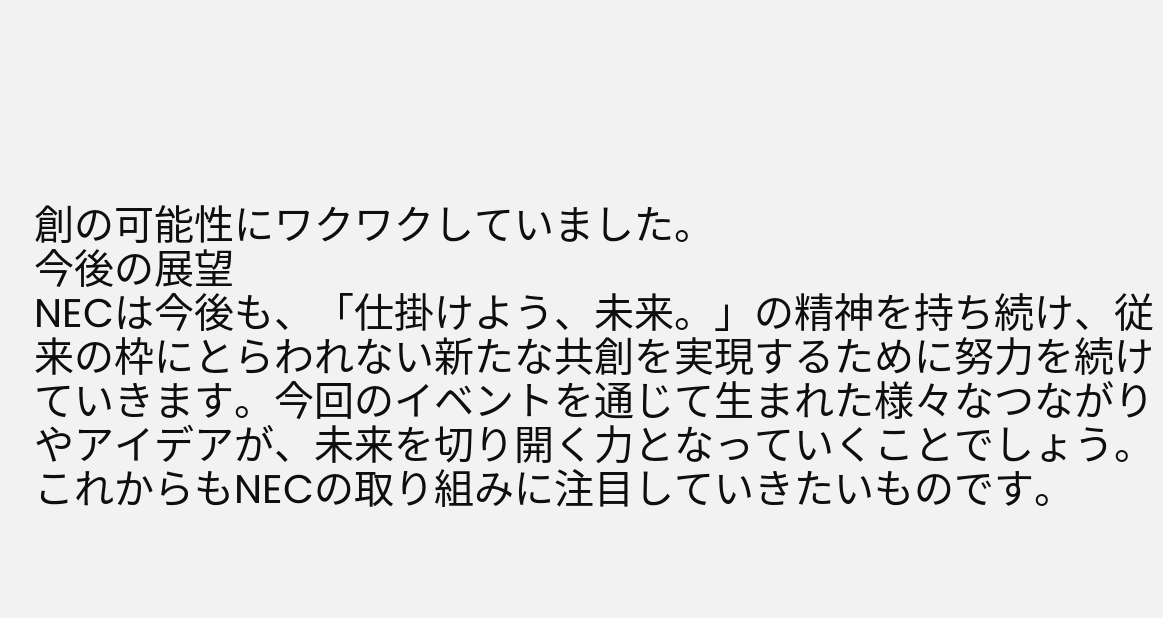創の可能性にワクワクしていました。
今後の展望
NECは今後も、「仕掛けよう、未来。」の精神を持ち続け、従来の枠にとらわれない新たな共創を実現するために努力を続けていきます。今回のイベントを通じて生まれた様々なつながりやアイデアが、未来を切り開く力となっていくことでしょう。これからもNECの取り組みに注目していきたいものです。